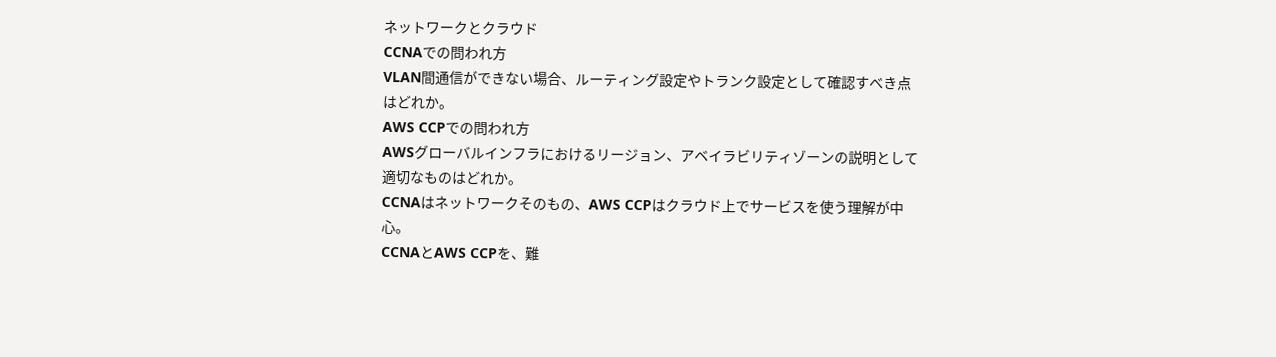ネットワークとクラウド
CCNAでの問われ方
VLAN間通信ができない場合、ルーティング設定やトランク設定として確認すべき点はどれか。
AWS CCPでの問われ方
AWSグローバルインフラにおけるリージョン、アベイラビリティゾーンの説明として適切なものはどれか。
CCNAはネットワークそのもの、AWS CCPはクラウド上でサービスを使う理解が中心。
CCNAとAWS CCPを、難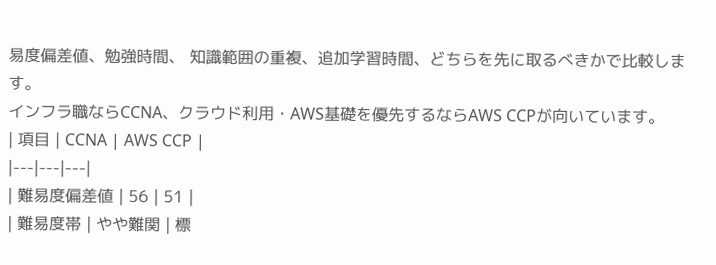易度偏差値、勉強時間、 知識範囲の重複、追加学習時間、どちらを先に取るべきかで比較します。
インフラ職ならCCNA、クラウド利用・AWS基礎を優先するならAWS CCPが向いています。
| 項目 | CCNA | AWS CCP |
|---|---|---|
| 難易度偏差値 | 56 | 51 |
| 難易度帯 | やや難関 | 標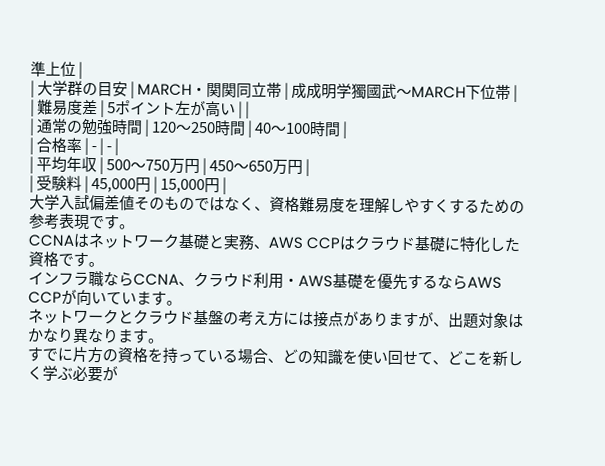準上位 |
| 大学群の目安 | MARCH・関関同立帯 | 成成明学獨國武〜MARCH下位帯 |
| 難易度差 | 5ポイント左が高い | |
| 通常の勉強時間 | 120〜250時間 | 40〜100時間 |
| 合格率 | - | - |
| 平均年収 | 500〜750万円 | 450〜650万円 |
| 受験料 | 45,000円 | 15,000円 |
大学入試偏差値そのものではなく、資格難易度を理解しやすくするための参考表現です。
CCNAはネットワーク基礎と実務、AWS CCPはクラウド基礎に特化した資格です。
インフラ職ならCCNA、クラウド利用・AWS基礎を優先するならAWS CCPが向いています。
ネットワークとクラウド基盤の考え方には接点がありますが、出題対象はかなり異なります。
すでに片方の資格を持っている場合、どの知識を使い回せて、どこを新しく学ぶ必要が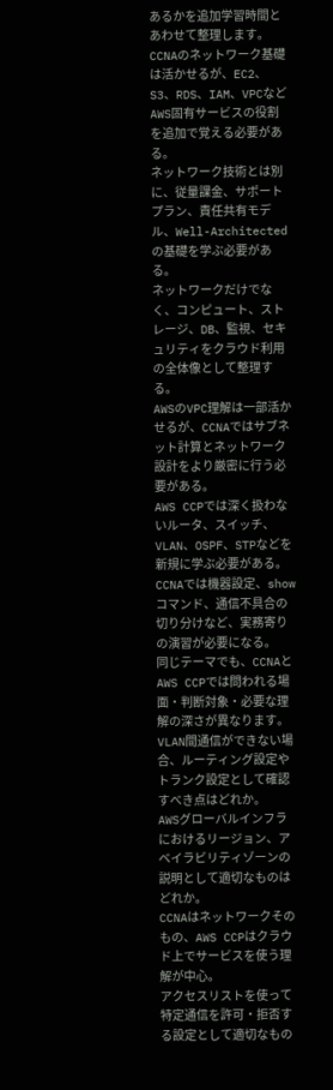あるかを追加学習時間とあわせて整理します。
CCNAのネットワーク基礎は活かせるが、EC2、S3、RDS、IAM、VPCなどAWS固有サービスの役割を追加で覚える必要がある。
ネットワーク技術とは別に、従量課金、サポートプラン、責任共有モデル、Well-Architectedの基礎を学ぶ必要がある。
ネットワークだけでなく、コンピュート、ストレージ、DB、監視、セキュリティをクラウド利用の全体像として整理する。
AWSのVPC理解は一部活かせるが、CCNAではサブネット計算とネットワーク設計をより厳密に行う必要がある。
AWS CCPでは深く扱わないルータ、スイッチ、VLAN、OSPF、STPなどを新規に学ぶ必要がある。
CCNAでは機器設定、showコマンド、通信不具合の切り分けなど、実務寄りの演習が必要になる。
同じテーマでも、CCNAとAWS CCPでは問われる場面・判断対象・必要な理解の深さが異なります。
VLAN間通信ができない場合、ルーティング設定やトランク設定として確認すべき点はどれか。
AWSグローバルインフラにおけるリージョン、アベイラビリティゾーンの説明として適切なものはどれか。
CCNAはネットワークそのもの、AWS CCPはクラウド上でサービスを使う理解が中心。
アクセスリストを使って特定通信を許可・拒否する設定として適切なもの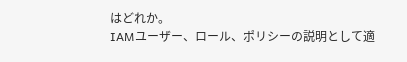はどれか。
IAMユーザー、ロール、ポリシーの説明として適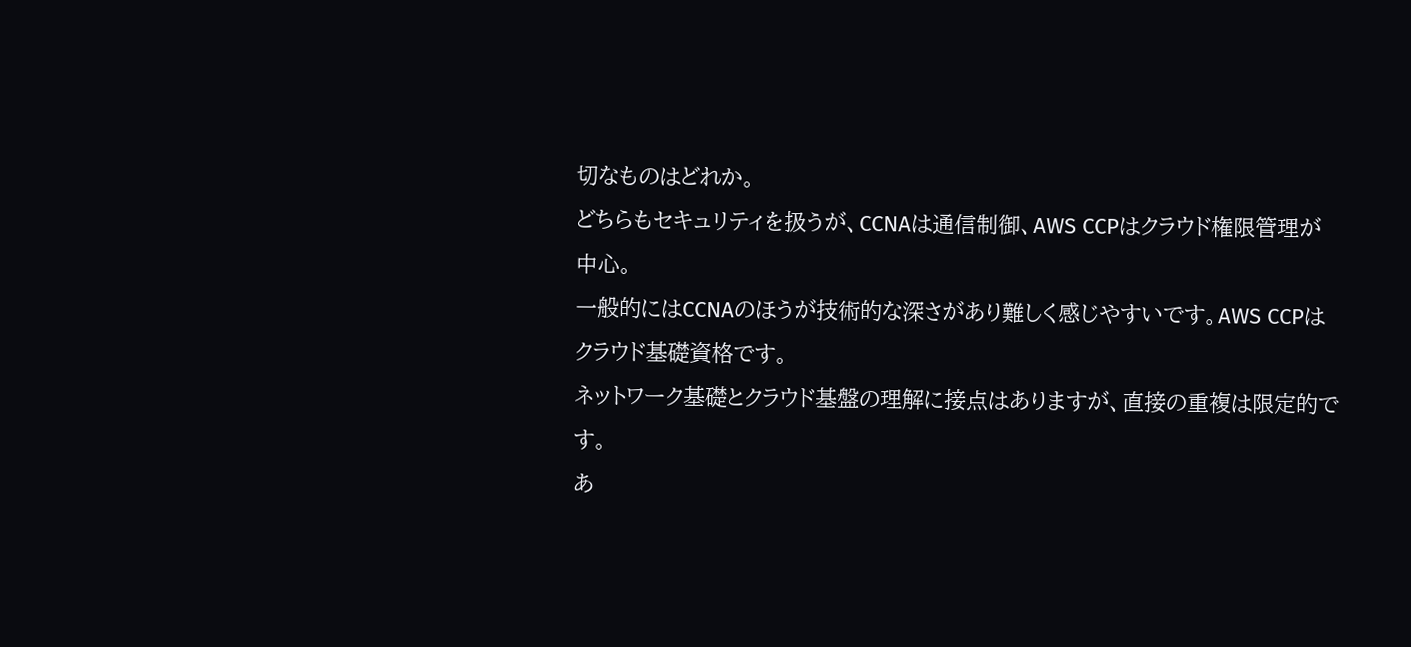切なものはどれか。
どちらもセキュリティを扱うが、CCNAは通信制御、AWS CCPはクラウド権限管理が中心。
一般的にはCCNAのほうが技術的な深さがあり難しく感じやすいです。AWS CCPはクラウド基礎資格です。
ネットワーク基礎とクラウド基盤の理解に接点はありますが、直接の重複は限定的です。
あ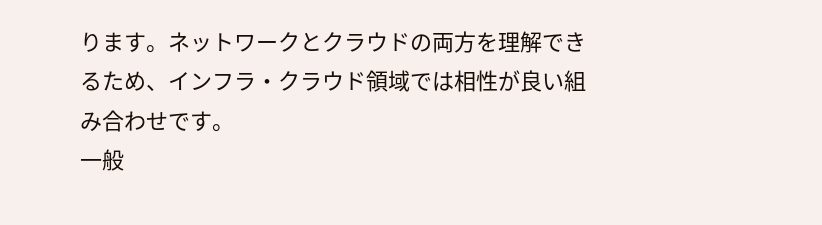ります。ネットワークとクラウドの両方を理解できるため、インフラ・クラウド領域では相性が良い組み合わせです。
一般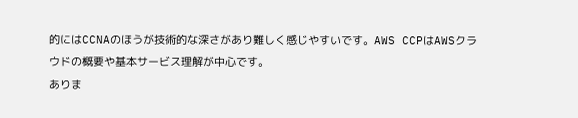的にはCCNAのほうが技術的な深さがあり難しく感じやすいです。AWS CCPはAWSクラウドの概要や基本サービス理解が中心です。
ありま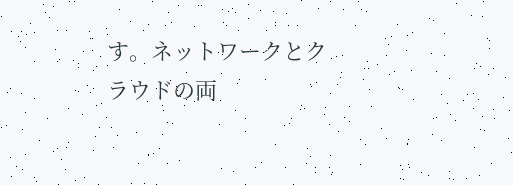す。ネットワークとクラウドの両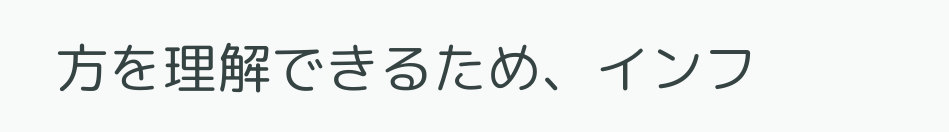方を理解できるため、インフ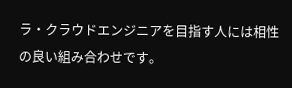ラ・クラウドエンジニアを目指す人には相性の良い組み合わせです。